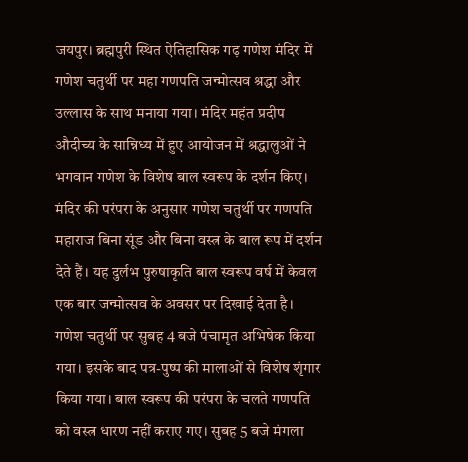जयपुर। ब्रह्मपुरी स्थित ऐतिहासिक गढ़ गणेश मंदिर में गणेश चतुर्थी पर महा गणपति जन्मोत्सव श्रद्धा और उल्लास के साथ मनाया गया। मंदिर महंत प्रदीप औदीच्य के सान्निध्य में हुए आयोजन में श्रद्धालुओं ने भगवान गणेश के विशेष बाल स्वरूप के दर्शन किए। मंदिर की परंपरा के अनुसार गणेश चतुर्थी पर गणपति महाराज बिना सूंड और बिना वस्त्र के बाल रूप में दर्शन देते हैं। यह दुर्लभ पुरुषाकृति बाल स्वरूप वर्ष में केवल एक बार जन्मोत्सव के अवसर पर दिखाई देता है।
गणेश चतुर्थी पर सुबह 4 बजे पंचामृत अभिषेक किया गया। इसके बाद पत्र-पुष्प की मालाओं से विशेष शृंगार किया गया। बाल स्वरूप की परंपरा के चलते गणपति को वस्त्र धारण नहीं कराए गए। सुबह 5 बजे मंगला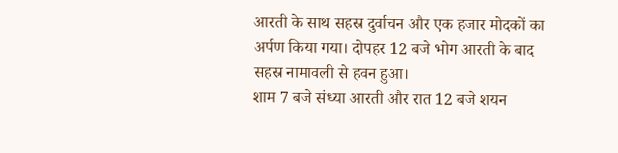आरती के साथ सहस्र दुर्वाचन और एक हजार मोदकों का अर्पण किया गया। दोपहर 12 बजे भोग आरती के बाद सहस्र नामावली से हवन हुआ।
शाम 7 बजे संध्या आरती और रात 12 बजे शयन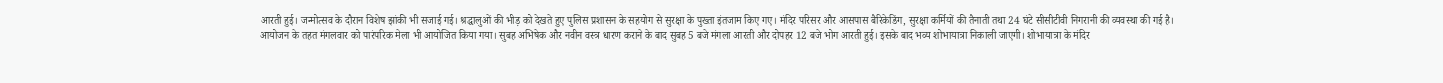आरती हुई। जन्मोत्सव के दौरान विशेष झांकी भी सजाई गई। श्रद्धालुओं की भीड़ को देखते हुए पुलिस प्रशासन के सहयोग से सुरक्षा के पुख्ता इंतजाम किए गए। मंदिर परिसर और आसपास बैरिकेडिंग, सुरक्षा कर्मियों की तैनाती तथा 24 घंटे सीसीटीवी निगरानी की व्यवस्था की गई है।
आयोजन के तहत मंगलवार को पारंपरिक मेला भी आयोजित किया गया। सुबह अभिषेक और नवीन वस्त्र धारण कराने के बाद सुबह 5 बजे मंगला आरती और दोपहर 12 बजे भोग आरती हुई। इसके बाद भव्य शोभायात्रा निकाली जाएगी। शोभायात्रा के मंदिर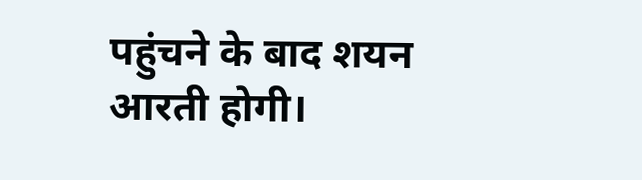पहुंचने के बाद शयन आरती होगी।